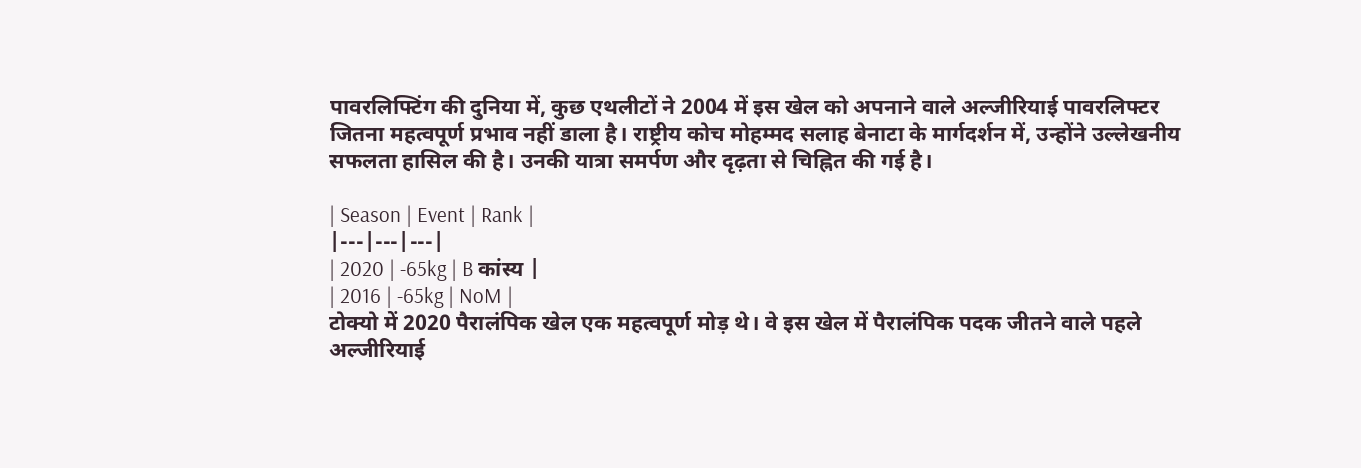पावरलिफ्टिंग की दुनिया में, कुछ एथलीटों ने 2004 में इस खेल को अपनाने वाले अल्जीरियाई पावरलिफ्टर जितना महत्वपूर्ण प्रभाव नहीं डाला है। राष्ट्रीय कोच मोहम्मद सलाह बेनाटा के मार्गदर्शन में, उन्होंने उल्लेखनीय सफलता हासिल की है। उनकी यात्रा समर्पण और दृढ़ता से चिह्नित की गई है।

| Season | Event | Rank |
|---|---|---|
| 2020 | -65kg | B कांस्य |
| 2016 | -65kg | NoM |
टोक्यो में 2020 पैरालंपिक खेल एक महत्वपूर्ण मोड़ थे। वे इस खेल में पैरालंपिक पदक जीतने वाले पहले अल्जीरियाई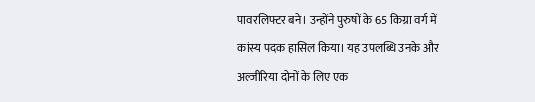पावरलिफ्टर बने। उन्होंने पुरुषों के 65 किग्रा वर्ग में कांस्य पदक हासिल किया। यह उपलब्धि उनके और अल्जीरिया दोनों के लिए एक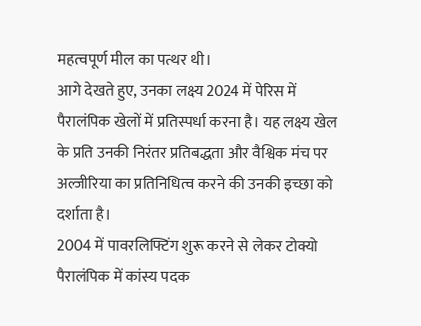महत्वपूर्ण मील का पत्थर थी।
आगे देखते हुए, उनका लक्ष्य 2024 में पेरिस में पैरालंपिक खेलों में प्रतिस्पर्धा करना है। यह लक्ष्य खेल के प्रति उनकी निरंतर प्रतिबद्धता और वैश्विक मंच पर अल्जीरिया का प्रतिनिधित्व करने की उनकी इच्छा को दर्शाता है।
2004 में पावरलिफ्टिंग शुरू करने से लेकर टोक्यो पैरालंपिक में कांस्य पदक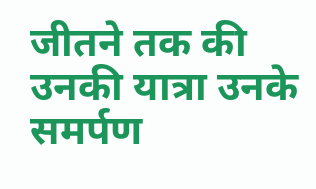जीतने तक की उनकी यात्रा उनके समर्पण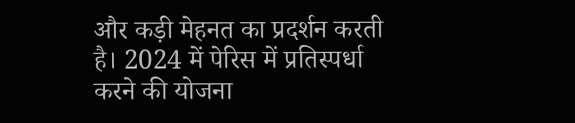और कड़ी मेहनत का प्रदर्शन करती है। 2024 में पेरिस में प्रतिस्पर्धा करने की योजना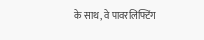के साथ, वे पावरलिफ्टिंग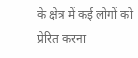के क्षेत्र में कई लोगों को प्रेरित करना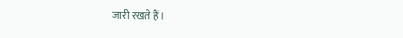जारी रखते हैं।